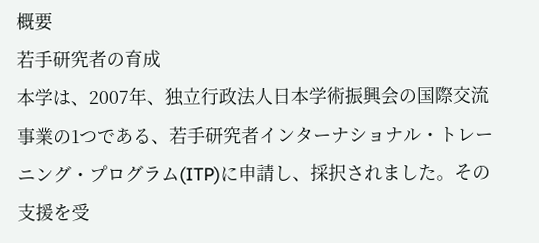概要
若手研究者の育成
本学は、2007年、独立行政法人日本学術振興会の国際交流事業の1つである、若手研究者インターナショナル・トレーニング・プログラム(ITP)に申請し、採択されました。その支援を受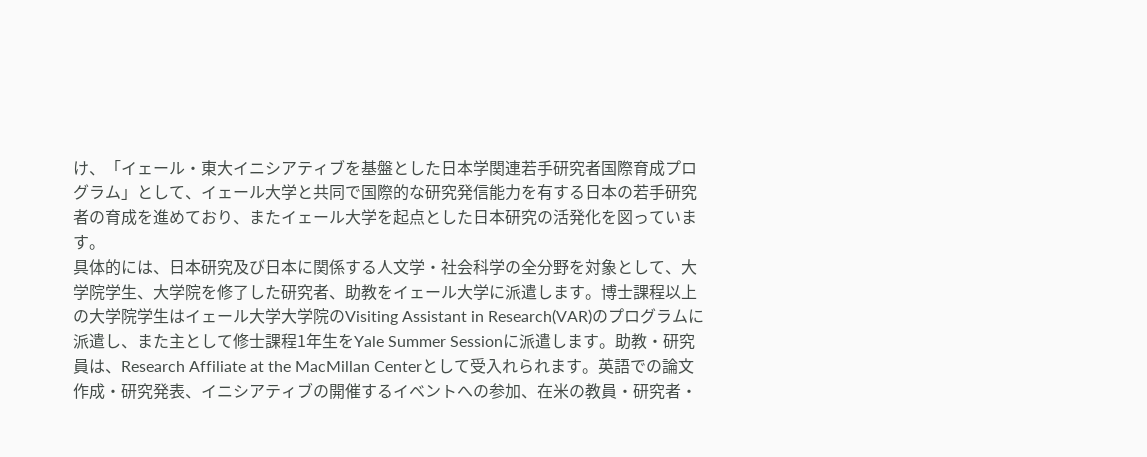け、「イェール・東大イニシアティブを基盤とした日本学関連若手研究者国際育成プログラム」として、イェール大学と共同で国際的な研究発信能力を有する日本の若手研究者の育成を進めており、またイェール大学を起点とした日本研究の活発化を図っています。
具体的には、日本研究及び日本に関係する人文学・社会科学の全分野を対象として、大学院学生、大学院を修了した研究者、助教をイェール大学に派遣します。博士課程以上の大学院学生はイェール大学大学院のVisiting Assistant in Research(VAR)のプログラムに派遣し、また主として修士課程1年生をYale Summer Sessionに派遣します。助教・研究員は、Research Affiliate at the MacMillan Centerとして受入れられます。英語での論文作成・研究発表、イニシアティブの開催するイベントへの参加、在米の教員・研究者・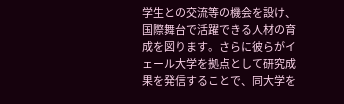学生との交流等の機会を設け、国際舞台で活躍できる人材の育成を図ります。さらに彼らがイェール大学を拠点として研究成果を発信することで、同大学を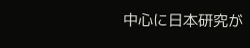中心に日本研究が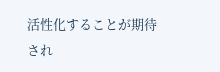活性化することが期待され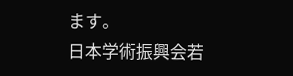ます。
日本学術振興会若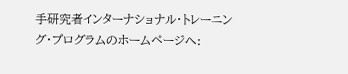手研究者インターナショナル・トレーニング・プログラムのホームページへ: